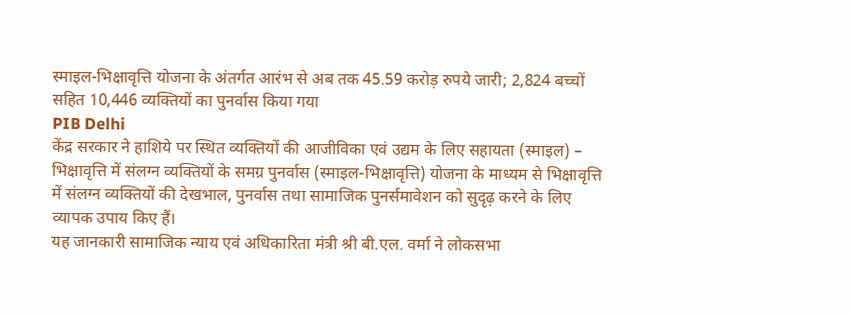स्माइल-भिक्षावृत्ति योजना के अंतर्गत आरंभ से अब तक 45.59 करोड़ रुपये जारी; 2,824 बच्चों सहित 10,446 व्यक्तियों का पुनर्वास किया गया
PIB Delhi
केंद्र सरकार ने हाशिये पर स्थित व्यक्तियों की आजीविका एवं उद्यम के लिए सहायता (स्माइल) – भिक्षावृत्ति में संलग्न व्यक्तियों के समग्र पुनर्वास (स्माइल-भिक्षावृत्ति) योजना के माध्यम से भिक्षावृत्ति में संलग्न व्यक्तियों की देखभाल, पुनर्वास तथा सामाजिक पुनर्समावेशन को सुदृढ़ करने के लिए व्यापक उपाय किए हैं।
यह जानकारी सामाजिक न्याय एवं अधिकारिता मंत्री श्री बी.एल. वर्मा ने लोकसभा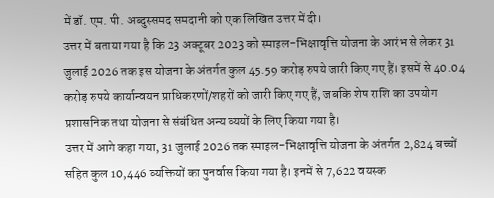में डॉ. एम. पी. अब्दुस्समद समदानी को एक लिखित उत्तर में दी।
उत्तर में बताया गया है कि 23 अक्टूबर 2023 को स्माइल-भिक्षावृत्ति योजना के आरंभ से लेकर 31 जुलाई 2026 तक इस योजना के अंतर्गत कुल 45.59 करोड़ रुपये जारी किए गए हैं। इसमें से 40.04 करोड़ रुपये कार्यान्वयन प्राधिकरणों/शहरों को जारी किए गए हैं, जबकि शेष राशि का उपयोग प्रशासनिक तथा योजना से संबंधित अन्य व्ययों के लिए किया गया है।
उत्तर में आगे कहा गया, 31 जुलाई 2026 तक स्माइल-भिक्षावृत्ति योजना के अंतर्गत 2,824 बच्चों सहित कुल 10,446 व्यक्तियों का पुनर्वास किया गया है। इनमें से 7,622 वयस्क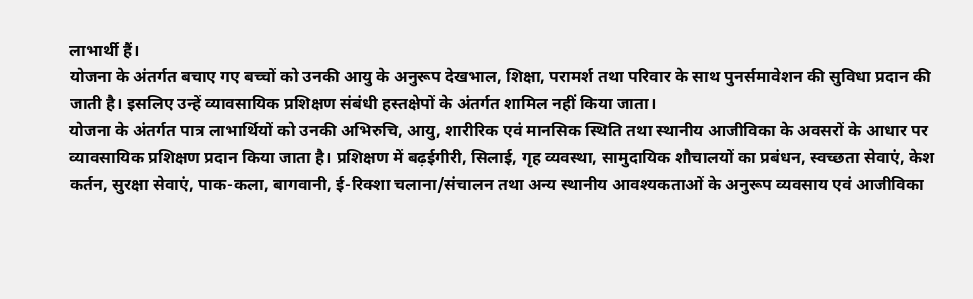लाभार्थी हैं।
योजना के अंतर्गत बचाए गए बच्चों को उनकी आयु के अनुरूप देखभाल, शिक्षा, परामर्श तथा परिवार के साथ पुनर्समावेशन की सुविधा प्रदान की जाती है। इसलिए उन्हें व्यावसायिक प्रशिक्षण संबंधी हस्तक्षेपों के अंतर्गत शामिल नहीं किया जाता।
योजना के अंतर्गत पात्र लाभार्थियों को उनकी अभिरुचि, आयु, शारीरिक एवं मानसिक स्थिति तथा स्थानीय आजीविका के अवसरों के आधार पर व्यावसायिक प्रशिक्षण प्रदान किया जाता है। प्रशिक्षण में बढ़ईगीरी, सिलाई, गृह व्यवस्था, सामुदायिक शौचालयों का प्रबंधन, स्वच्छता सेवाएं, केश कर्तन, सुरक्षा सेवाएं, पाक-कला, बागवानी, ई-रिक्शा चलाना/संचालन तथा अन्य स्थानीय आवश्यकताओं के अनुरूप व्यवसाय एवं आजीविका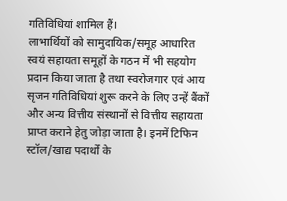गतिविधियां शामिल हैं।
लाभार्थियों को सामुदायिक/समूह आधारित स्वयं सहायता समूहों के गठन में भी सहयोग प्रदान किया जाता है तथा स्वरोजगार एवं आय सृजन गतिविधियां शुरू करने के लिए उन्हें बैंकों और अन्य वित्तीय संस्थानों से वित्तीय सहायता प्राप्त कराने हेतु जोड़ा जाता है। इनमें टिफिन स्टॉल/खाद्य पदार्थों के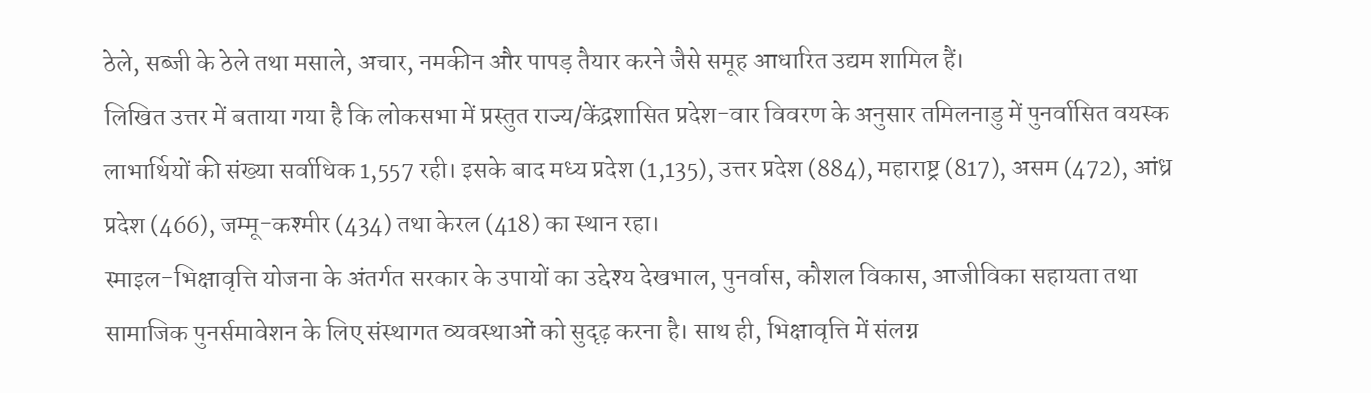ठेले, सब्जी के ठेले तथा मसाले, अचार, नमकीन और पापड़ तैयार करने जैसे समूह आधारित उद्यम शामिल हैं।
लिखित उत्तर में बताया गया है कि लोकसभा में प्रस्तुत राज्य/केंद्रशासित प्रदेश-वार विवरण के अनुसार तमिलनाडु में पुनर्वासित वयस्क लाभार्थियों की संख्या सर्वाधिक 1,557 रही। इसके बाद मध्य प्रदेश (1,135), उत्तर प्रदेश (884), महाराष्ट्र (817), असम (472), आंध्र प्रदेश (466), जम्मू-कश्मीर (434) तथा केरल (418) का स्थान रहा।
स्माइल-भिक्षावृत्ति योजना के अंतर्गत सरकार के उपायों का उद्देश्य देखभाल, पुनर्वास, कौशल विकास, आजीविका सहायता तथा सामाजिक पुनर्समावेशन के लिए संस्थागत व्यवस्थाओं को सुदृढ़ करना है। साथ ही, भिक्षावृत्ति में संलग्न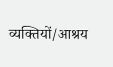व्यक्तियों/आश्रय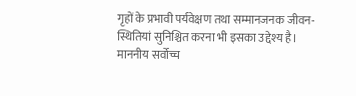गृहों के प्रभावी पर्यवेक्षण तथा सम्मानजनक जीवन-स्थितियां सुनिश्चित करना भी इसका उद्देश्य है।
माननीय सर्वोच्च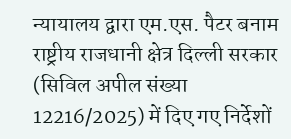न्यायालय द्वारा एम.एस. पैटर बनाम राष्ट्रीय राजधानी क्षेत्र दिल्ली सरकार (सिविल अपील संख्या 12216/2025) में दिए गए निर्देशों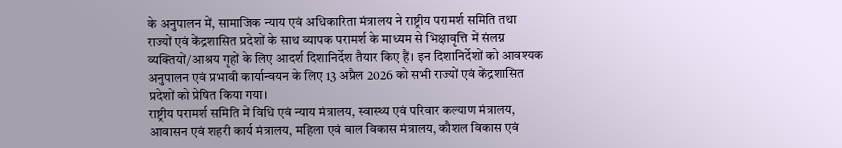के अनुपालन में, सामाजिक न्याय एवं अधिकारिता मंत्रालय ने राष्ट्रीय परामर्श समिति तथा राज्यों एवं केंद्रशासित प्रदेशों के साथ व्यापक परामर्श के माध्यम से भिक्षावृत्ति में संलग्न व्यक्तियों/आश्रय गृहों के लिए आदर्श दिशानिर्देश तैयार किए हैं। इन दिशानिर्देशों को आवश्यक अनुपालन एवं प्रभावी कार्यान्वयन के लिए 13 अप्रैल 2026 को सभी राज्यों एवं केंद्रशासित प्रदेशों को प्रेषित किया गया।
राष्ट्रीय परामर्श समिति में विधि एवं न्याय मंत्रालय, स्वास्थ्य एवं परिवार कल्याण मंत्रालय, आवासन एवं शहरी कार्य मंत्रालय, महिला एवं बाल विकास मंत्रालय, कौशल विकास एवं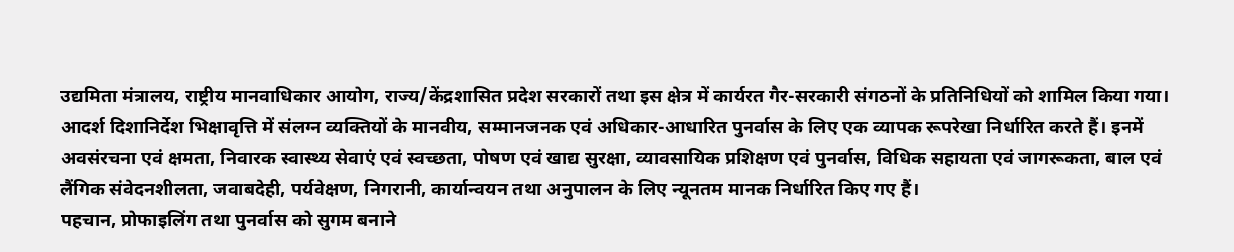उद्यमिता मंत्रालय, राष्ट्रीय मानवाधिकार आयोग, राज्य/केंद्रशासित प्रदेश सरकारों तथा इस क्षेत्र में कार्यरत गैर-सरकारी संगठनों के प्रतिनिधियों को शामिल किया गया।
आदर्श दिशानिर्देश भिक्षावृत्ति में संलग्न व्यक्तियों के मानवीय, सम्मानजनक एवं अधिकार-आधारित पुनर्वास के लिए एक व्यापक रूपरेखा निर्धारित करते हैं। इनमें अवसंरचना एवं क्षमता, निवारक स्वास्थ्य सेवाएं एवं स्वच्छता, पोषण एवं खाद्य सुरक्षा, व्यावसायिक प्रशिक्षण एवं पुनर्वास, विधिक सहायता एवं जागरूकता, बाल एवं लैंगिक संवेदनशीलता, जवाबदेही, पर्यवेक्षण, निगरानी, कार्यान्वयन तथा अनुपालन के लिए न्यूनतम मानक निर्धारित किए गए हैं।
पहचान, प्रोफाइलिंग तथा पुनर्वास को सुगम बनाने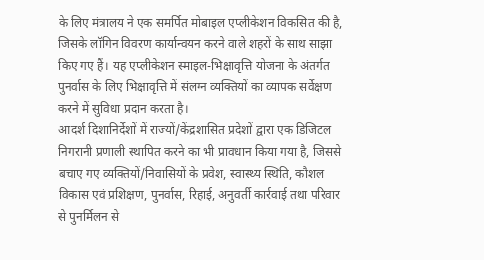के लिए मंत्रालय ने एक समर्पित मोबाइल एप्लीकेशन विकसित की है, जिसके लॉगिन विवरण कार्यान्वयन करने वाले शहरों के साथ साझा किए गए हैं। यह एप्लीकेशन स्माइल-भिक्षावृत्ति योजना के अंतर्गत पुनर्वास के लिए भिक्षावृत्ति में संलग्न व्यक्तियों का व्यापक सर्वेक्षण करने में सुविधा प्रदान करता है।
आदर्श दिशानिर्देशों में राज्यों/केंद्रशासित प्रदेशों द्वारा एक डिजिटल निगरानी प्रणाली स्थापित करने का भी प्रावधान किया गया है, जिससे बचाए गए व्यक्तियों/निवासियों के प्रवेश, स्वास्थ्य स्थिति, कौशल विकास एवं प्रशिक्षण, पुनर्वास, रिहाई, अनुवर्ती कार्रवाई तथा परिवार से पुनर्मिलन से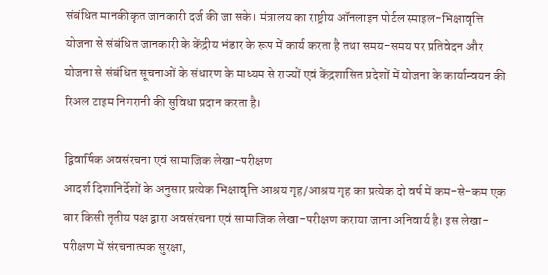संबंधित मानकीकृत जानकारी दर्ज की जा सके। मंत्रालय का राष्ट्रीय ऑनलाइन पोर्टल स्माइल-भिक्षावृत्ति योजना से संबंधित जानकारी के केंद्रीय भंडार के रूप में कार्य करता है तथा समय-समय पर प्रतिवेदन और योजना से संबंधित सूचनाओं के संधारण के माध्यम से राज्यों एवं केंद्रशासित प्रदेशों में योजना के कार्यान्वयन की रिअल टाइम निगरानी की सुविधा प्रदान करता है।

द्विवार्षिक अवसंरचना एवं सामाजिक लेखा-परीक्षण
आदर्श दिशानिर्देशों के अनुसार प्रत्येक भिक्षावृत्ति आश्रय गृह/आश्रय गृह का प्रत्येक दो वर्ष में कम-से-कम एक बार किसी तृतीय पक्ष द्वारा अवसंरचना एवं सामाजिक लेखा-परीक्षण कराया जाना अनिवार्य है। इस लेखा-परीक्षण में संरचनात्मक सुरक्षा,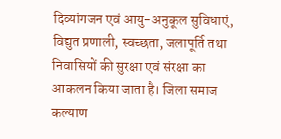दिव्यांगजन एवं आयु-अनुकूल सुविधाएं, विद्युत प्रणाली, स्वच्छता, जलापूर्ति तथा निवासियों की सुरक्षा एवं संरक्षा का आकलन किया जाता है। जिला समाज कल्याण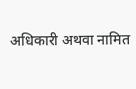अधिकारी अथवा नामित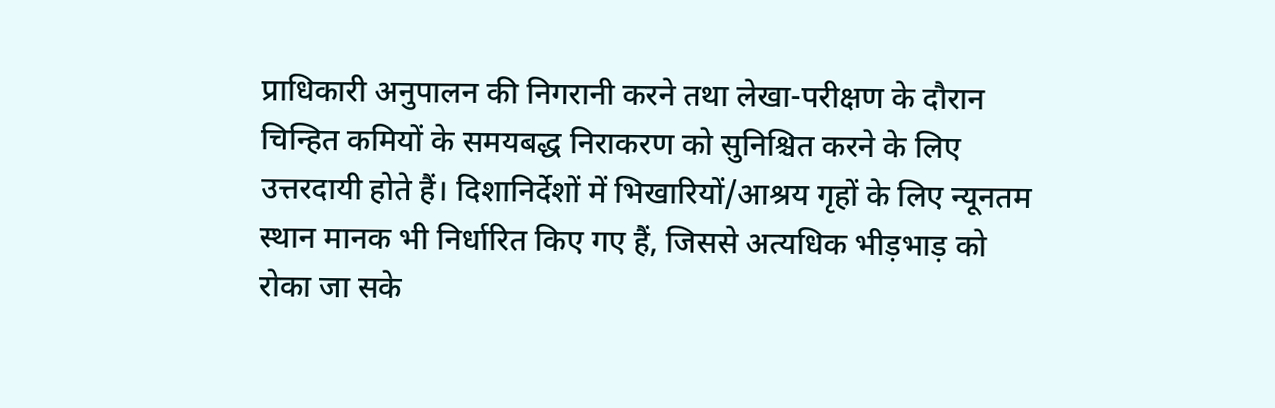प्राधिकारी अनुपालन की निगरानी करने तथा लेखा-परीक्षण के दौरान चिन्हित कमियों के समयबद्ध निराकरण को सुनिश्चित करने के लिए उत्तरदायी होते हैं। दिशानिर्देशों में भिखारियों/आश्रय गृहों के लिए न्यूनतम स्थान मानक भी निर्धारित किए गए हैं, जिससे अत्यधिक भीड़भाड़ को रोका जा सके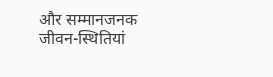और सम्मानजनक जीवन-स्थितियां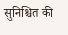सुनिश्चित की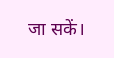जा सकें।